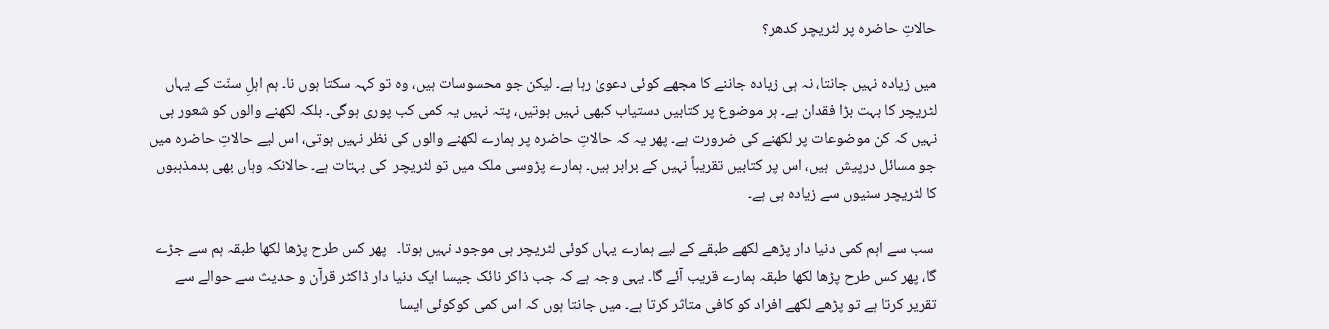حالاتِ حاضرہ پر لٹریچر کدھر؟

میں زیادہ نہیں جانتا، نہ ہی زیادہ جاننے کا مجھے کوئی دعویٰ رہا ہے۔ لیکن جو محسوسات ہیں، وہ تو کہہ سکتا ہوں نا۔ ہم اہلِ سنّت کے یہاں لٹریچر کا بہت بڑا فقدان ہے۔ ہر موضوع پر کتابیں دستیاب کبھی نہیں ہوتیں، پتہ نہیں یہ کمی کب پوری ہوگی۔ بلکہ لکھنے والوں کو شعور ہی نہیں کہ کن موضوعات پر لکھنے کی ضرورت ہے۔ پھر یہ کہ حالاتِ حاضرہ پر ہمارے لکھنے والوں کی نظر نہیں ہوتی، اس لیے حالاتِ حاضرہ میں جو مسائل درپیش  ہیں، اس پر کتابیں تقریباً نہیں کے برابر ہیں۔ ہمارے پڑوسی ملک میں تو لٹریچر  کی بہتات ہے۔ حالانکہ وہاں بھی بدمذہبوں کا لٹریچر سنیوں سے زیادہ ہی ہے۔

 سب سے اہم کمی دنیا دار پڑھے لکھے طبقے کے لیے ہمارے یہاں کوئی لٹریچر ہی موجود نہیں ہوتا۔   پھر کس طرح پڑھا لکھا طبقہ ہم سے جڑے گا، پھر کس طرح پڑھا لکھا طبقہ ہمارے قریب آئے گا۔ یہی وجہ ہے کہ جب ذاکر نائک جیسا ایک دنیا دار ڈاکٹر قرآن و حدیث سے حوالے سے تقریر کرتا ہے تو پڑھے لکھے افراد کو کافی متاثر کرتا ہے۔ میں جانتا ہوں کہ اس کمی کوکوئی ایسا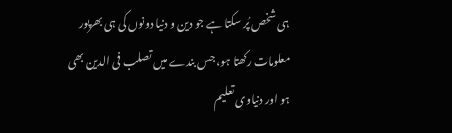ہی شخص پُر سکتا ہے جو دین و دنیا دونوں کی ہی بھرپور معلومات رکھتا ہو، جس بندے میں تصلب فی الدین بھی ہو اور دنیاوی تعلیم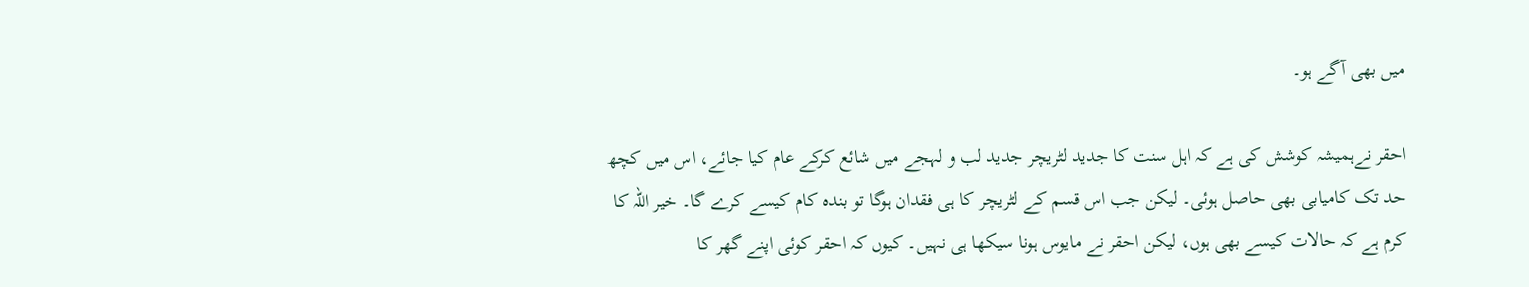میں بھی آگے ہو۔

احقر نےہمیشہ کوشش کی ہے کہ اہل سنت کا جدید لٹریچر جدید لب و لہجے میں شائع کرکے عام کیا جائے، اس میں کچھ حد تک کامیابی بھی حاصل ہوئی۔ لیکن جب اس قسم کے لٹریچر کا ہی فقدان ہوگا تو بندہ کام کیسے کرے گا۔ خیر اللہ کا کرم ہے کہ حالات کیسے بھی ہوں، لیکن احقر نے مایوس ہونا سیکھا ہی نہیں۔ کیوں کہ احقر کوئی اپنے گھر کا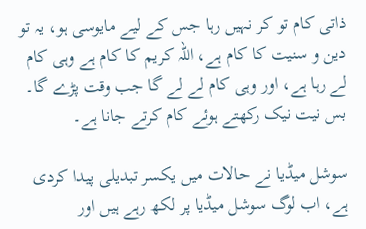ذاتی کام تو کر نہیں رہا جس کے لیے مایوسی ہو، یہ تو دین و سنیت کا کام ہے، اللہ کریم کا کام ہے وہی کام لے رہا ہے، اور وہی کام لے لے گا جب وقت پڑے گا۔ بس نیت نیک رکھتے ہوئے کام کرتے جانا ہے۔

سوشل میڈیا نے حالات میں یکسر تبدیلی پیدا کردی ہے، اب لوگ سوشل میڈیا پر لکھ رہے ہیں اور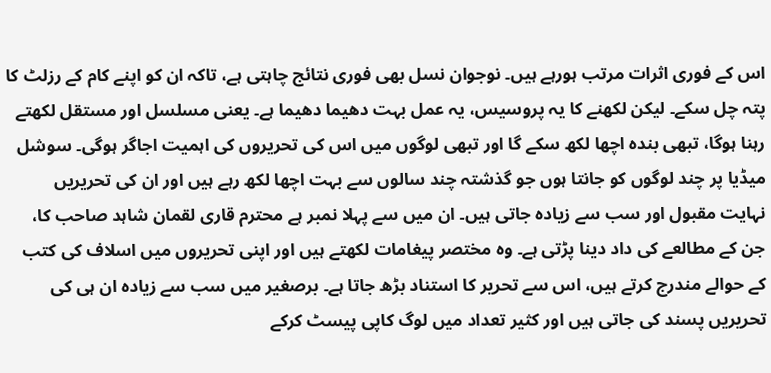اس کے فوری اثرات مرتب ہورہے ہیں۔ نوجوان نسل بھی فوری نتائج چاہتی ہے، تاکہ ان کو اپنے کام کے رزلٹ کا پتہ چل سکے۔ لیکن لکھنے کا یہ پروسیس، یہ عمل بہت دھیما دھیما ہے۔ یعنی مسلسل اور مستقل لکھتے رہنا ہوگا، تبھی بندہ اچھا لکھ سکے گا اور تبھی لوگوں میں اس کی تحریروں کی اہمیت اجاگر ہوگی۔ سوشل میڈیا پر چند لوگوں کو جانتا ہوں جو گذشتہ چند سالوں سے بہت اچھا لکھ رہے ہیں اور ان کی تحریریں نہایت مقبول اور سب سے زیادہ جاتی ہیں۔ ان میں سے پہلا نمبر ہے محترم قاری لقمان شاہد صاحب کا، جن کے مطالعے کی داد دینا پڑتی ہے۔ وہ مختصر پیغامات لکھتے ہیں اور اپنی تحریروں میں اسلاف کی کتب کے حوالے مندرج کرتے ہیں، اس سے تحریر کا استناد بڑھ جاتا ہے۔ برصغیر میں سب سے زیادہ ان ہی کی تحریریں پسند کی جاتی ہیں اور کثیر تعداد میں لوگ کاپی پیسٹ کرکے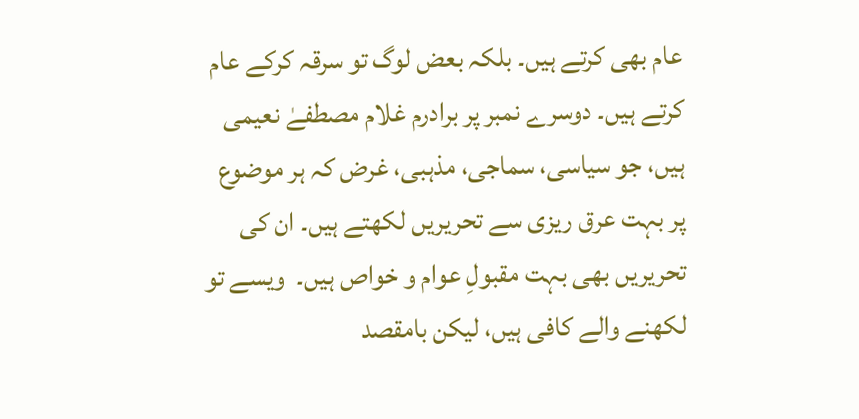عام بھی کرتے ہیں۔ بلکہ بعض لوگ تو سرقہ کرکے عام کرتے ہیں۔ دوسرے نمبر پر برادرم غلام مصطفےٰ نعیمی ہیں، جو سیاسی، سماجی، مذہبی، غرض کہ ہر موضوع پر بہت عرق ریزی سے تحریریں لکھتے ہیں۔ ان کی تحریریں بھی بہت مقبولِ عوام و خواص ہیں۔  ویسے تو لکھنے والے کافی ہیں، لیکن بامقصد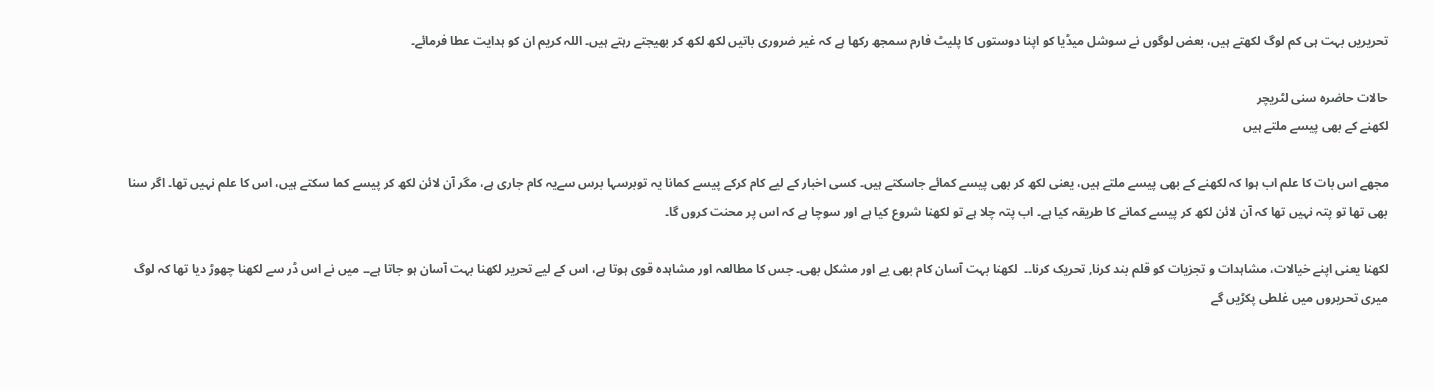تحریریں بہت ہی کم لوگ لکھتے ہیں، بعض لوگوں نے سوشل میڈیا کو اپنا دوستوں کا پلیٹ فارم سمجھ رکھا ہے کہ غیر ضروری باتیں لکھ لکھ کر بھیجتے رہتے ہیں۔ اللہ کریم ان کو ہدایت عطا فرمائے۔

حالات حاضرہ سنی لٹریچر
لکھنے کے بھی پیسے ملتے ہیں

مجھے اس بات کا علم اب ہوا کہ لکھنے کے بھی پیسے ملتے ہیں، یعنی لکھ کر بھی پیسے کمائے جاسکتے ہیں۔ کسی اخبار کے لیے کام کرکے پیسے کمانا یہ توبرسہا برس سےیہ کام جاری ہے، مگر آن لائن لکھ کر پیسے کما سکتے ہیں، اس کا علم نہیں تھا۔ اگر سنا بھی تھا تو پتہ نہیں تھا کہ آن لائن لکھ کر پیسے کمانے کا طریقہ کیا ہے۔ اب پتہ چلا ہے تو لکھنا شروع کیا ہے اور سوچا ہے کہ اس پر محنت کروں گا۔

لکھنا یعنی اپنے خیالات، مشاہدات و تجزیات کو قلم بند کرنا, تحریک کرنا۔۔  لکھنا بہت آسان کام بھی یے اور مشکل بھی۔ جس کا مطالعہ اور مشاہدہ قوی ہوتا ہے، اس کے لیے تحریر لکھنا بہت آسان ہو جاتا ہے۔۔ میں نے اس ڈر سے لکھنا چھوڑ دیا تھا کہ لوگ میری تحریروں میں غلطی پکڑیں گے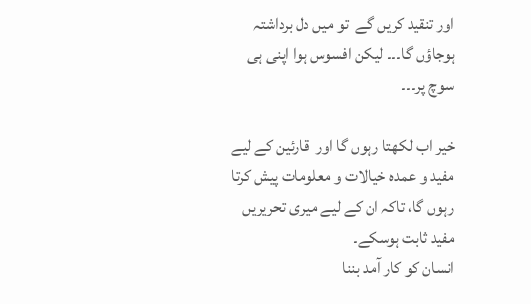اور تنقید کریں گے  تو میں دل برداشتہ ہوجاؤں گا۔۔۔ لیکن افسوس ہوا اپنی ہی سوچ پر۔۔۔

خیر اب لکھتا رہوں گا اور  قارئین کے لیے مفید و عمدہ خیالات و معلومات پیش کرتا رہوں گا، تاکہ ان کے لیے میری تحریریں مفید ثابت ہوسکے۔
انسان کو کار آمد بننا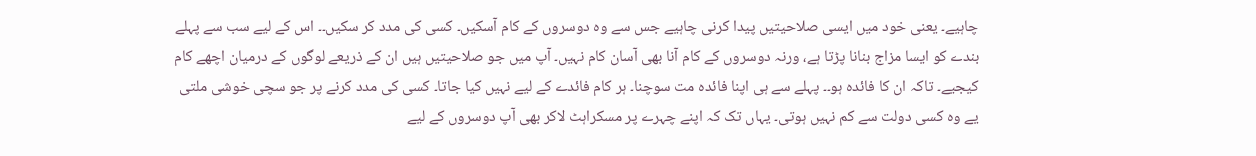چاہیے۔ یعنی خود میں ایسی صلاحیتیں پیدا کرنی چاہیے جس سے وہ دوسروں کے کام آسکیں۔ کسی کی مدد کر سکیں۔۔ اس کے لیے سب سے پہلے بندے کو ایسا مزاج بنانا پڑتا ہے، ورنہ دوسروں کے کام آنا بھی آسان کام نہیں۔ آپ میں جو صلاحیتیں ہیں ان کے ذریعے لوگوں کے درمیان اچھے کام کیجیے۔ تاکہ ان کا فائدہ ہو۔۔ پہلے سے ہی اپنا فائدہ مت سوچنا۔ ہر کام فائدے کے لیے نہیں کیا جاتا۔ کسی کی مدد کرنے پر جو سچی خوشی ملتی یے وہ کسی دولت سے کم نہیں ہوتی۔ یہاں تک کہ اپنے چہرے پر مسکراہٹ لاکر بھی آپ دوسروں کے لیے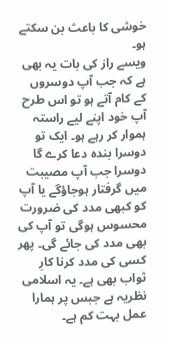خوشی کا باعث بن سکتے ہو۔
ویسے راز کی بات یہ بھی ہے کہ جب آپ دوسروں کے کام آتے ہو تو اس طرح آپ خود اپنے لیے راستہ ہموار کر رہے ہو۔ ایک تو دوسرا بندہ دعا کرے گا دوسرا جب آپ مصیبت میں گرفتار ہوجاؤگے یا آپ کو کبھی مدد کی ضرورت محسوس ہوگی تو آپ کی بھی مدد کی جائے گی۔ پھر کسی کی مدد کرنا کارِ ثواب بھی ہے۔ یہ اسلامی نظریہ ہے جبس پر ہمارا عمل بہت کم ہے۔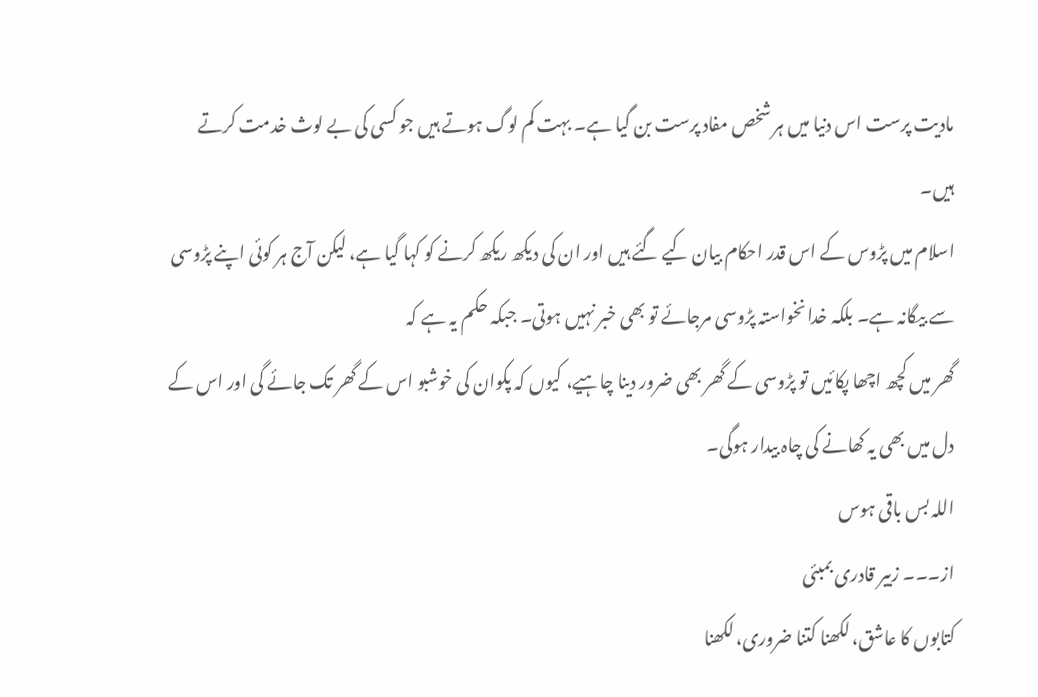مادیت پرست اس دنیا میں ہر شخص مفاد پرست بن گیا ہے۔ بہت کم لوگ ہوتے ہیں جو کسی کی بے لوث خدمت کرتے ہیں۔
اسلام میں پڑوس کے اس قدر احکام بیان کیے گئے ہیں اور ان کی دیکھ ریکھ کرنے کو کہا گیا ہے، لیکن آج ہر کوئی اپنے پڑوسی سے بیگانہ ہے۔ بلکہ خدا نخواستہ پڑوسی مرجائے تو بھی خبر نہیں ہوتی۔ جبکہ حکم یہ ہے کہ
گھر میں کچھ اچھا پکائیں تو پڑوسی کے گھر بھی ضرور دینا چاہیے، کیوں کہ پکوان کی خوشبو اس کے گھر تک جائے گی اور اس کے دل میں بھی یہ کھانے کی چاہ بیدار ہوگی۔
اللہ بس باقی ہوس
از۔۔۔ زبیر قادری بمبئی
کتابوں کا عاشق، لکھنا کتنا ضروری، لکھنا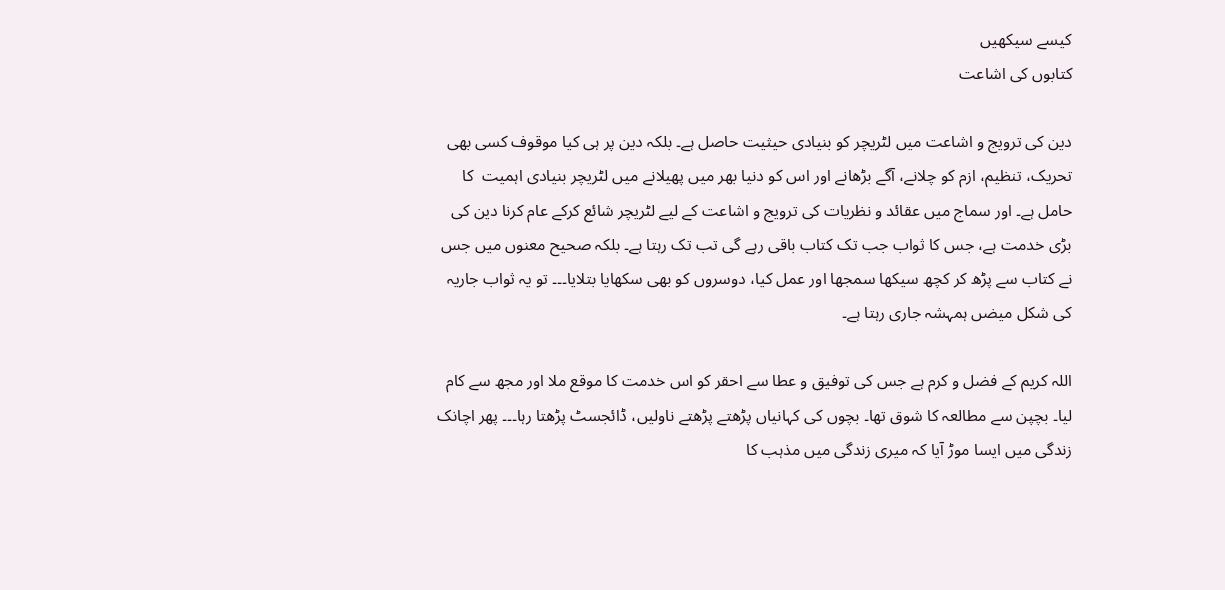کیسے سیکھیں
کتابوں کی اشاعت

دین کی ترویج و اشاعت میں لٹریچر کو بنیادی حیثیت حاصل ہے۔ بلکہ دین پر ہی کیا موقوف کسی بھی تحریک، تنظیم، ازم کو چلانے، آگے بڑھانے اور اس کو دنیا بھر میں پھیلانے میں لٹریچر بنیادی اہمیت  کا حامل ہے۔ اور سماج میں عقائد و نظریات کی ترویج و اشاعت کے لیے لٹریچر شائع کرکے عام کرنا دین کی بڑی خدمت ہے، جس کا ثواب جب تک کتاب باقی رہے گی تب تک رہتا ہے۔ بلکہ صحیح معنوں میں جس نے کتاب سے پڑھ کر کچھ سیکھا سمجھا اور عمل کیا، دوسروں کو بھی سکھایا بتلایا۔۔۔ تو یہ ثواب جاریہ کی شکل میضں ہمہشہ جاری رہتا ہے۔

اللہ کریم کے فضل و کرم ہے جس کی توفیق و عطا سے احقر کو اس خدمت کا موقع ملا اور مجھ سے کام لیا۔ بچپن سے مطالعہ کا شوق تھا۔ بچوں کی کہانیاں پڑھتے پڑھتے ناولیں، ڈائجسٹ پڑھتا رہا۔۔۔ پھر اچانک زندگی میں ایسا موڑ آیا کہ میری زندگی میں مذہب کا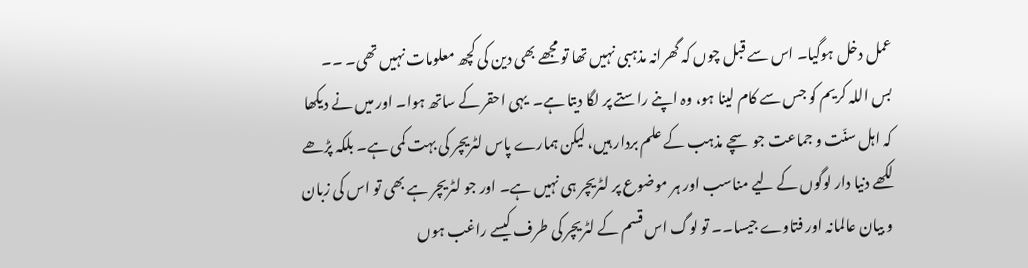عمل دخل ہوگیا۔ اس سے قبل چوں کہ گھرانہ مذہبی نہیں تھا تو مجھے بھی دین کی کچھ معلومات نہیں تھی۔ ۔۔ بس اللہ کریم کو جس سے کام لینا ہو، وہ اپنے راستے پر لگا دیتا ہے۔  یہی احقر کے ساتھ ہوا۔ اور میں نے دیکھا کہ اہل سنّت و جماعت جو سچے مذہب کے علم بردار ہیں، لیکن ہمارے پاس لٹریچر کی بہت کمی ہے۔ بلکہ پڑھے لکھے دنیا دار لوگوں کے لیے مناسب اور ہر موضوع پر لٹریچر ہی نہیں ہے۔ اور جو لٹریچر ہے بھی تو اس کی زبان و بیان عالمانہ اور فتاوے جیسا۔۔ تو لوگ اس قسم کے لٹریچر کی طرف کیسے راغب ہوں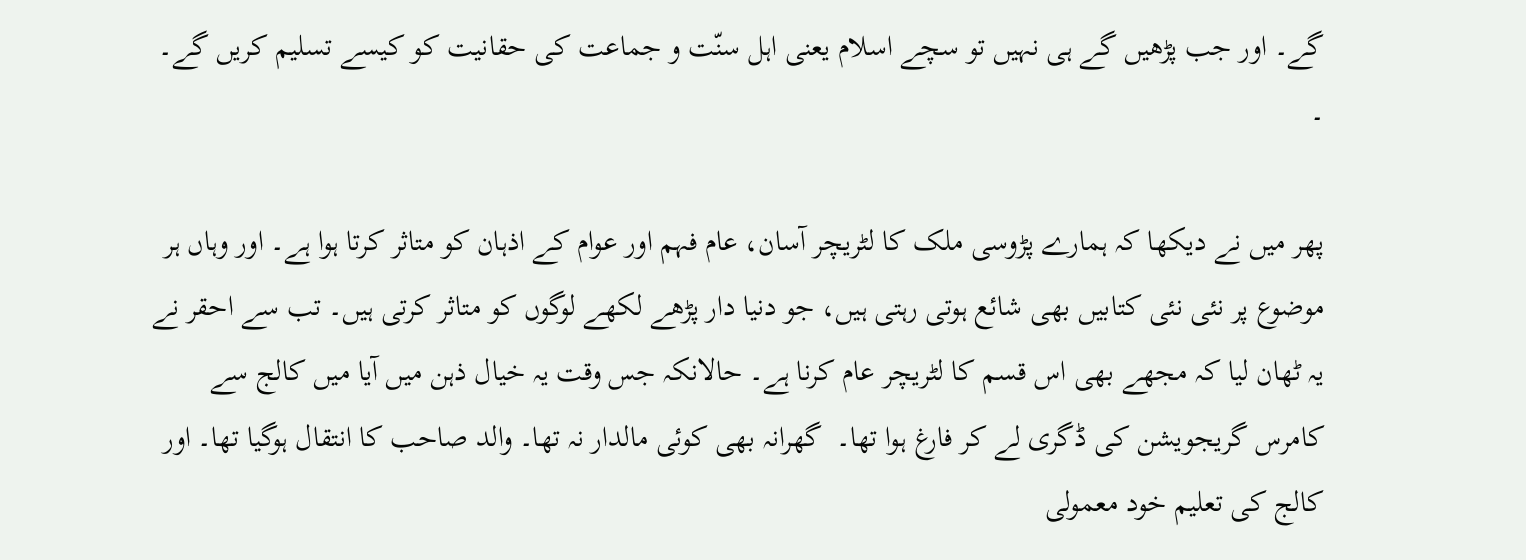گے۔ اور جب پڑھیں گے ہی نہیں تو سچے اسلام یعنی اہل سنّت و جماعت کی حقانیت کو کیسے تسلیم کریں گے۔ ۔

پھر میں نے دیکھا کہ ہمارے پڑوسی ملک کا لٹریچر آسان، عام فہم اور عوام کے اذہان کو متاثر کرتا ہوا ہے۔ اور وہاں ہر موضوع پر نئی نئی کتابیں بھی شائع ہوتی رہتی ہیں، جو دنیا دار پڑھے لکھے لوگوں کو متاثر کرتی ہیں۔ تب سے احقر نے یہ ٹھان لیا کہ مجھے بھی اس قسم کا لٹریچر عام کرنا ہے۔ حالانکہ جس وقت یہ خیال ذہن میں آیا میں کالج سے کامرس گریجویشن کی ڈگری لے کر فارغ ہوا تھا۔  گھرانہ بھی کوئی مالدار نہ تھا۔ والد صاحب کا انتقال ہوگیا تھا۔ اور کالج کی تعلیم خود معمولی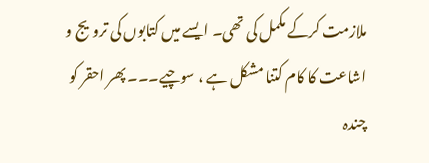ملازمت کرکے مکمل کی تھی۔ ایسے میں کتابوں کی ترویج و اشاعت کا کام کتنا مشکل ہے ، سوچیے۔۔۔ پھر احقر کو چندہ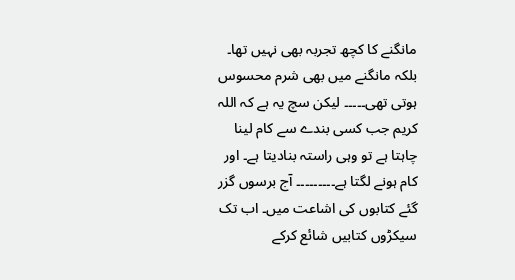مانگنے کا کچھ تجربہ بھی نہیں تھا۔ بلکہ مانگنے میں بھی شرم محسوس ہوتی تھی۔۔۔۔۔ لیکن سچ یہ ہے کہ اللہ کریم جب کسی بندے سے کام لینا چاہتا ہے تو وہی راستہ بنادیتا ہے۔ اور کام ہونے لگتا ہے۔۔۔۔۔۔۔۔۔ آج برسوں گزر گئے کتابوں کی اشاعت میں۔ اب تک سیکڑوں کتابیں شائع کرکے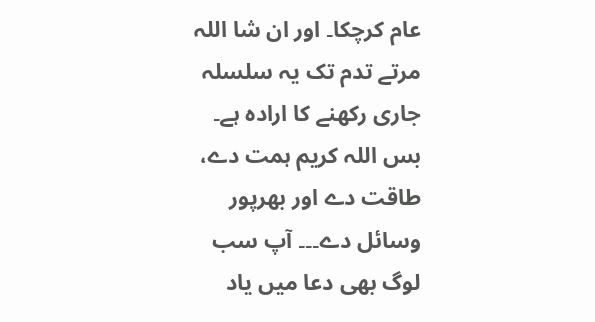عام کرچکا۔ اور ان شا اللہ مرتے تدم تک یہ سلسلہ جاری رکھنے کا ارادہ ہے۔ بس اللہ کریم ہمت دے، طاقت دے اور بھرپور وسائل دے۔۔۔ آپ سب لوگ بھی دعا میں یاد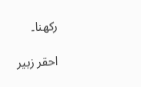رکھنا۔

احقر زبیر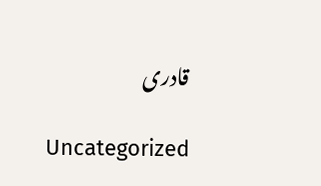قادری

Uncategorized